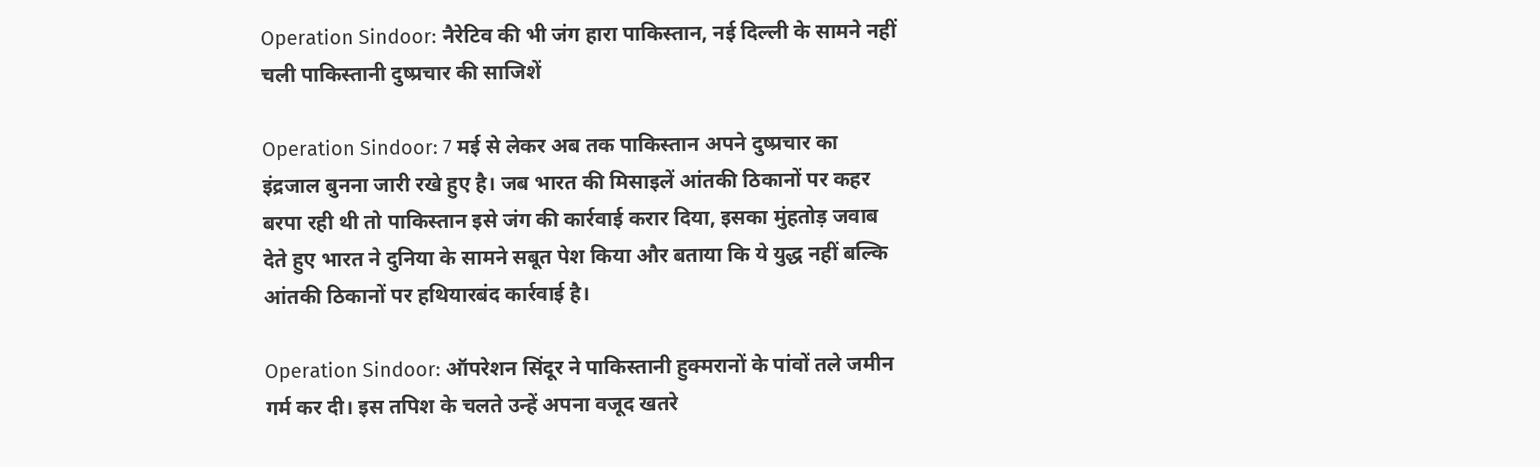Operation Sindoor: नैरेटिव की भी जंग हारा पाकिस्तान, नई दिल्ली के सामने नहीं चली पाकिस्तानी दुष्प्रचार की साजिशें

Operation Sindoor: 7 मई से लेकर अब तक पाकिस्तान अपने दुष्प्रचार का इंद्रजाल बुनना जारी रखे हुए है। जब भारत की मिसाइलें आंतकी ठिकानों पर कहर बरपा रही थी तो पाकिस्तान इसे जंग की कार्रवाई करार दिया, इसका मुंहतोड़ जवाब देते हुए भारत ने दुनिया के सामने सबूत पेश किया और बताया कि ये युद्ध नहीं बल्कि आंतकी ठिकानों पर हथियारबंद कार्रवाई है।

Operation Sindoor: ऑपरेशन सिंदूर ने पाकिस्तानी हुक्मरानों के पांवों तले जमीन गर्म कर दी। इस तपिश के चलते उन्हें अपना वजूद खतरे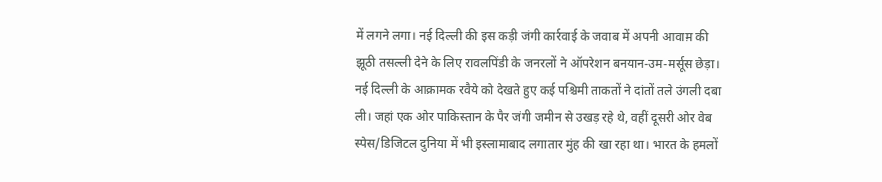में लगने लगा। नई दिल्ली की इस कड़ी जंगी कार्रवाई के जवाब में अपनी आवाम़ की झूठी तसल्ली देने के लिए रावलपिंडी के जनरलों ने ऑपरेशन बनयान-उम-मर्सूस छेड़ा। नई दिल्ली के आक्रामक रवैये को देखते हुए कई पश्चिमी ताकतों ने दांतों तले उंगली दबा ली। जहां एक ओर पाकिस्तान के पैर जंगी जमीन से उखड़ रहे थे, वहीं दूसरी ओर वेब स्पेस/डिजिटल दुनिया में भी इस्लामाबाद लगातार मुंह की खा रहा था। भारत के हमलों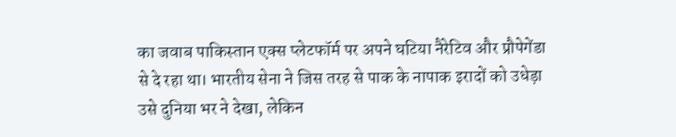का जवाब पाकिस्तान एक्स प्लेटफॉर्म पर अपने घटिया नैरेटिव और प्रौपेगेंडा से दे रहा था। भारतीय सेना ने जिस तरह से पाक के नापाक इरादों को उधेड़ा उसे दुनिया भर ने देखा, लेकिन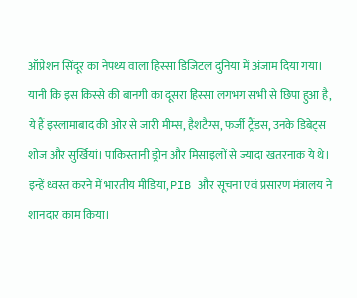ऑप्रेशन सिंदूर का नेपथ्य वाला हिस्सा डिजिटल दुनिया में अंजाम दिया गया। यानी कि इस किस्से की बानगी का दूसरा हिस्सा लगभग सभी से छिपा हुआ है, ये हैं इस्लामाबाद की ओर से जारी मीम्स, हैशटैग्स, फर्जी ट्रैंडस, उनके डिबेट्स शोज और सुर्खियां। पाकिस्तानी ड्रोन और मिसाइलों से ज्यादा खतरनाक ये थे। इन्हें ध्वस्त करने में भारतीय मीडिया, PIB और सूचना एवं प्रसारण मंत्रालय ने शानदार काम किया।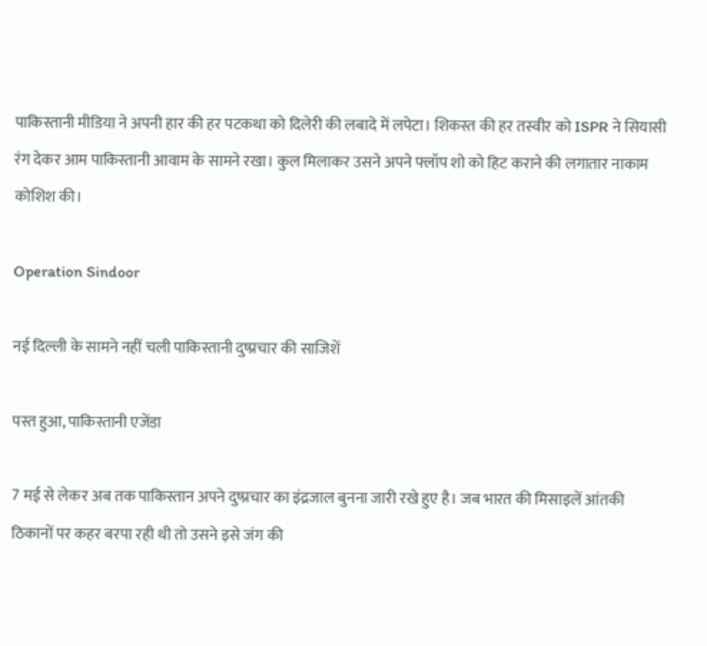पाकिस्तानी मीडिया ने अपनी हार की हर पटकथा को दिलेरी की लबादे में लपेटा। शिकस्त की हर तस्वीर को ISPR ने सियासी रंग देकर आम पाकिस्तानी आवाम के सामने रखा। कुल मिलाकर उसने अपने फ्लॉप शो को हिट कराने की लगातार नाकाम कोशिश की।

Operation Sindoor

नई दिल्ली के सामने नहीं चली पाकिस्तानी दुष्प्रचार की साजिशें

पस्त हुआ, पाकिस्तानी एजेंडा

7 मई से लेकर अब तक पाकिस्तान अपने दुष्प्रचार का इंद्रजाल बुनना जारी रखे हुए है। जब भारत की मिसाइलें आंतकी ठिकानों पर कहर बरपा रही थी तो उसने इसे जंग की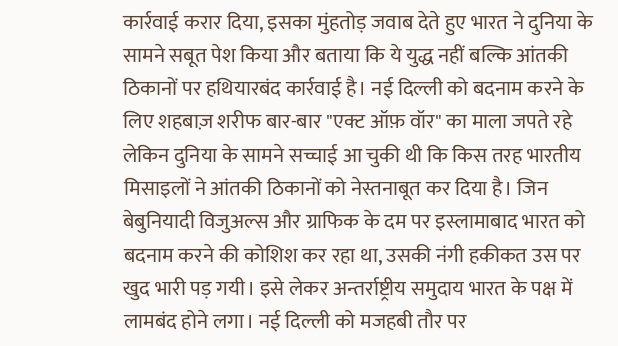कार्रवाई करार दिया, इसका मुंहतोड़ जवाब देते हुए भारत ने दुनिया के सामने सबूत पेश किया और बताया कि ये युद्ध नहीं बल्कि आंतकी ठिकानों पर हथियारबंद कार्रवाई है। नई दिल्ली को बदनाम करने के लिए शहबाज़ शरीफ बार-बार "एक्ट ऑफ़ वॉर" का माला जपते रहे लेकिन दुनिया के सामने सच्चाई आ चुकी थी कि किस तरह भारतीय मिसाइलों ने आंतकी ठिकानों को नेस्तनाबूत कर दिया है। जिन बेबुनियादी विजुअल्स और ग्राफिक के दम पर इस्लामाबाद भारत को बदनाम करने की कोशिश कर रहा था, उसकी नंगी हकीकत उस पर खुद भारी पड़ गयी। इसे लेकर अन्तर्राष्ट्रीय समुदाय भारत के पक्ष में लामबंद होने लगा। नई दिल्ली को मजहबी तौर पर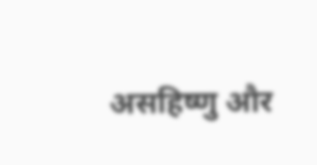असहिष्णु और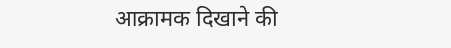आक्रामक दिखाने की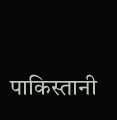पाकिस्तानी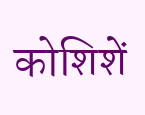कोशिशें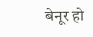बेनूर हो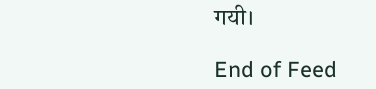गयी।

End of Feed